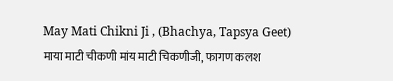May Mati Chikni Ji , (Bhachya, Tapsya Geet)
माया माटी चीकणी मांय माटी चिकणीजी, फागण कलश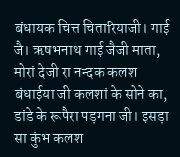बंधायक चित्त चितारियाजी। गाई जै। ऋषभनाथ गाई जैजी माता, मोरां देजी रा नन्दक कलश बंधाईया जी कलशां के सोने का, डांडे के रूपैरा पड़गना जी। इसड़ा सा कुंभ कलश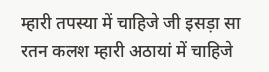म्हारी तपस्या में चाहिजे जी इसड़ा सा रतन कलश म्हारी अठायां में चाहिजे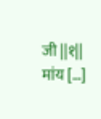जी ||१|| मांय […]